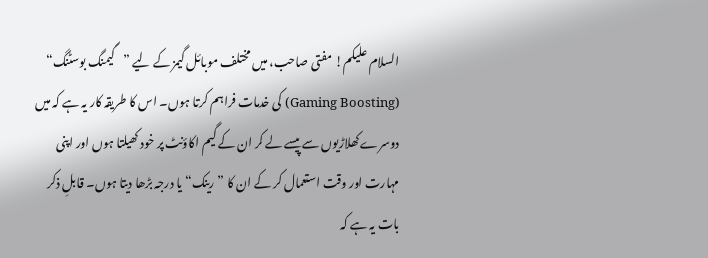السلام علیکم! مفتی صاحب، میں مختلف موبائل گیمز کے لیے ”گیمنگ بوسٹنگ“ (Gaming Boosting) کی خدمات فراہم کرتا ہوں۔ اس کا طریقہ کار یہ ہے کہ میں دوسرے کھلاڑیوں سے پیسے لے کر ان کے گیم اکاؤنٹ پر خود کھیلتا ہوں اور اپنی مہارت اور وقت استعمال کر کے ان کا ”رینک“ یا درجہ بڑھا دیتا ہوں۔ قابلِ ذکر بات یہ ہے کہ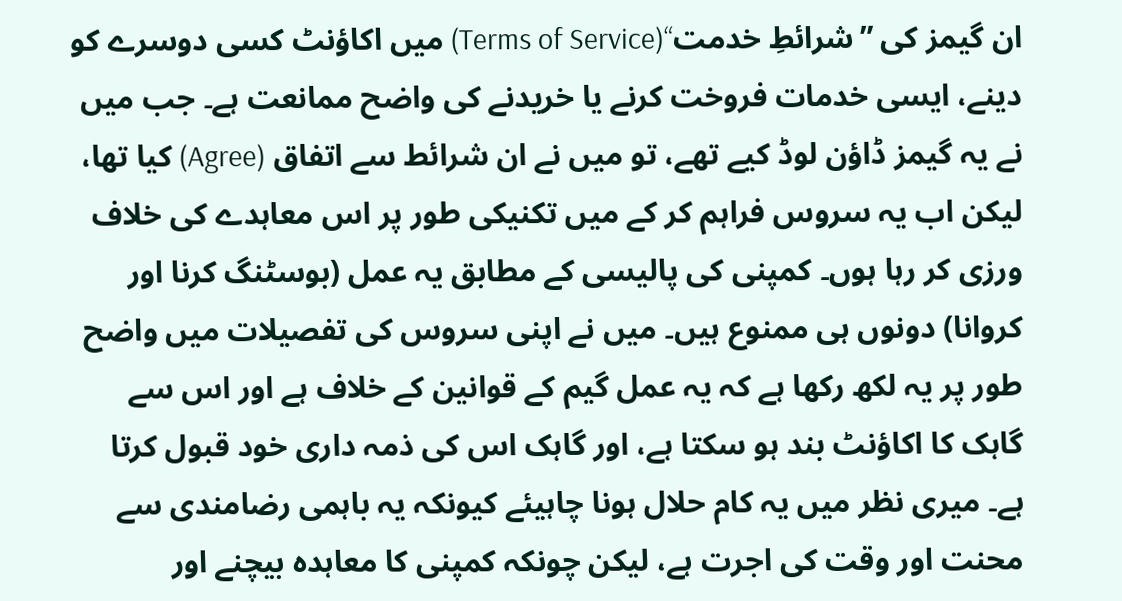ان گیمز کی ”شرائطِ خدمت“(Terms of Service) میں اکاؤنٹ کسی دوسرے کو دینے، ایسی خدمات فروخت کرنے یا خریدنے کی واضح ممانعت ہے۔ جب میں نے یہ گیمز ڈاؤن لوڈ کیے تھے، تو میں نے ان شرائط سے اتفاق (Agree) کیا تھا، لیکن اب یہ سروس فراہم کر کے میں تکنیکی طور پر اس معاہدے کی خلاف ورزی کر رہا ہوں۔ کمپنی کی پالیسی کے مطابق یہ عمل (بوسٹنگ کرنا اور کروانا) دونوں ہی ممنوع ہیں۔ میں نے اپنی سروس کی تفصیلات میں واضح طور پر یہ لکھ رکھا ہے کہ یہ عمل گیم کے قوانین کے خلاف ہے اور اس سے گاہک کا اکاؤنٹ بند ہو سکتا ہے، اور گاہک اس کی ذمہ داری خود قبول کرتا ہے۔ میری نظر میں یہ کام حلال ہونا چاہیئے کیونکہ یہ باہمی رضامندی سے محنت اور وقت کی اجرت ہے، لیکن چونکہ کمپنی کا معاہدہ بیچنے اور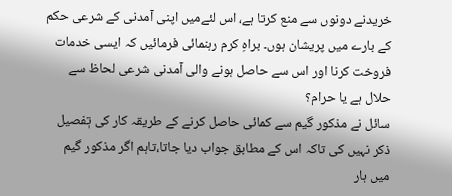خریدنے دونوں سے منع کرتا ہے، اس لئےمیں اپنی آمدنی کے شرعی حکم کے بارے میں پریشان ہوں۔ براہِ کرم رہنمائی فرمائیں کہ ایسی خدمات فروخت کرنا اور اس سے حاصل ہونے والی آمدنی شرعی لحاظ سے حلال ہے یا حرام؟
سائل نے مذکور گیم سے کمائی حاصل کرنے کے طریقہ کار کی تٖفصیل ذکر نہیں کی تاکہ اس کے مطابق جواب دیا جاتا،تاہم اگر مذکور گیم میں ہار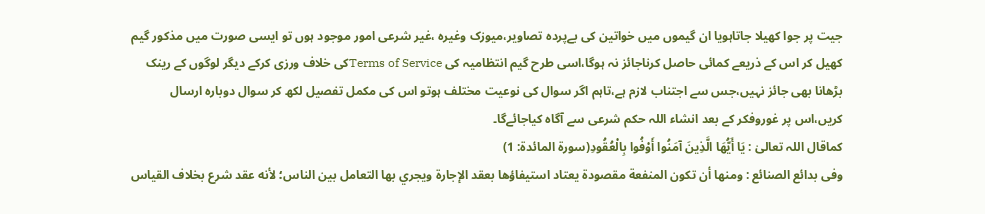جیت پر جوا کھیلا جاتاہویا ان گیموں میں خواتین کی بےپردہ تصاویر،میوزک وغیرہ ،غیر شرعی امور موجود ہوں تو ایسی صورت میں مذکور گیم کھیل کر اس کے ذریعے کمائی حاصل کرناجائز نہ ہوگا،اسی طرح گیم انتظامیہ کی Terms of Serviceکی خلاف ورزی کرکے دیگر لوگوں کے رینک بڑھانا بھی جائز نہیں،جس سے اجتناب لازم ہے،تاہم اگر سوال کی نوعیت مختلف ہوتو اس کی مکمل تفصیل لکھ کر سوال دوبارہ ارسال کریں،اس پر غوروفکر کے بعد انشاء اللہ حکم شرعی سے آگاہ کیاجائےگا۔
کماقال اللہ تعالیٰ : يَا أَيُّهَا الَّذِينَ آمَنُوا أَوْفُوا بِالْعُقُودِ(سورۃ المائدۃ: 1)
وفی بدائع الصنائع : ومنها أن تكون المنفعة مقصودة يعتاد استيفاؤها بعقد الإجارة ويجري بها التعامل بين الناس؛ لأنه عقد شرع بخلاف القياس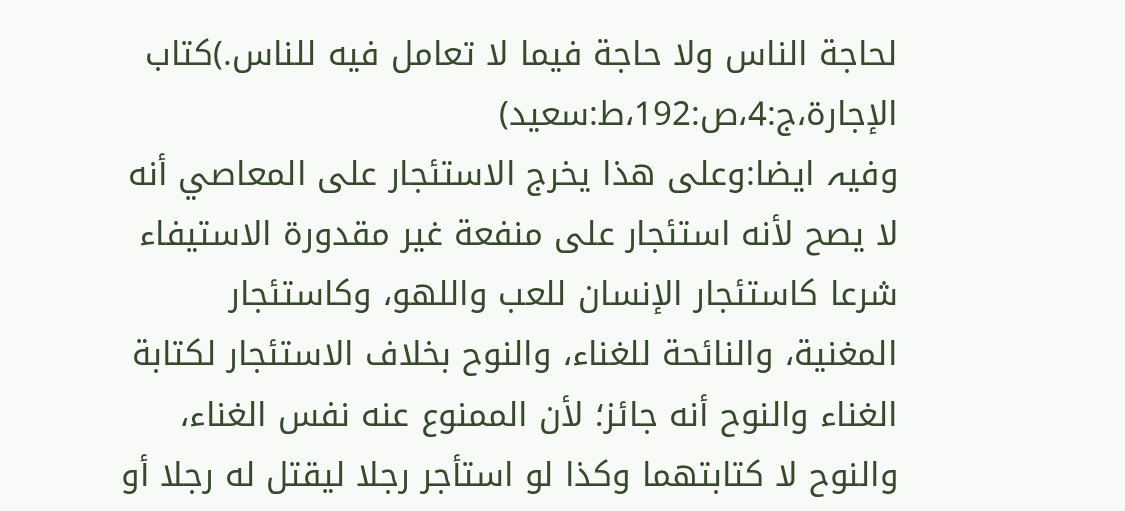لحاجة الناس ولا حاجة فيما لا تعامل فيه للناس.)كتاب الإجارة،ج:4،ص:192،ط:سعید)
وفیہ ایضا:وعلى هذا يخرج الاستئجار على المعاصي أنه لا يصح لأنه استئجار على منفعة غير مقدورة الاستيفاء شرعا كاستئجار الإنسان للعب واللهو، وكاستئجار المغنية، والنائحة للغناء، والنوح بخلاف الاستئجار لكتابة الغناء والنوح أنه جائز؛ لأن الممنوع عنه نفس الغناء، والنوح لا كتابتهما وكذا لو استأجر رجلا ليقتل له رجلا أو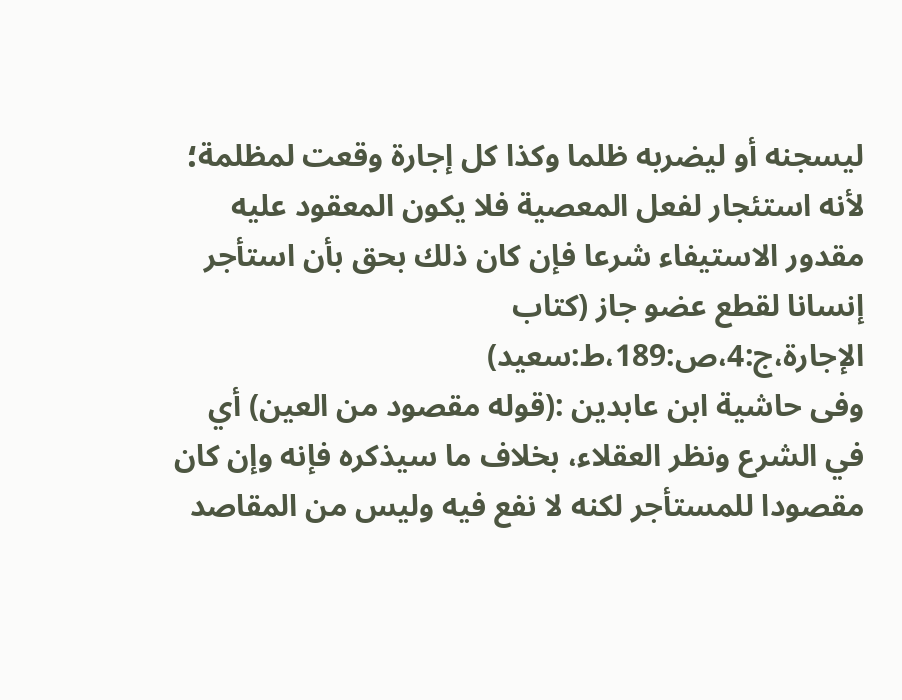ليسجنه أو ليضربه ظلما وكذا كل إجارة وقعت لمظلمة؛ لأنه استئجار لفعل المعصية فلا يكون المعقود عليه مقدور الاستيفاء شرعا فإن كان ذلك بحق بأن استأجر إنسانا لقطع عضو جاز (کتاب الإجارة،ج:4،ص:189،ط:سعید)
وفی حاشية ابن عابدين :(قوله مقصود من العين) أي في الشرع ونظر العقلاء، بخلاف ما سيذكره فإنه وإن كان مقصودا للمستأجر لكنه لا نفع فيه وليس من المقاصد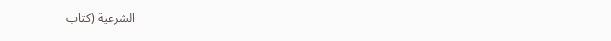الشرعية (کتاب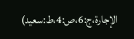الإجارة،ج:6،ص:4،ط:سعید)